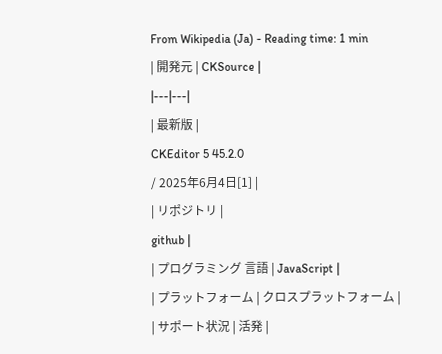From Wikipedia (Ja) - Reading time: 1 min
| 開発元 | CKSource |
|---|---|
| 最新版 |
CKEditor 5 45.2.0
/ 2025年6月4日[1] |
| リポジトリ |
github |
| プログラミング 言語 | JavaScript |
| プラットフォーム | クロスプラットフォーム |
| サポート状況 | 活発 |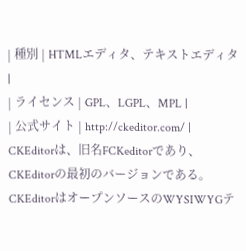| 種別 | HTMLエディタ、テキストエディタ |
| ライセンス | GPL、LGPL、MPL |
| 公式サイト | http://ckeditor.com/ |
CKEditorは、旧名FCKeditorであり、CKEditorの最初のバージョンである。CKEditorはオープンソースのWYSIWYGテ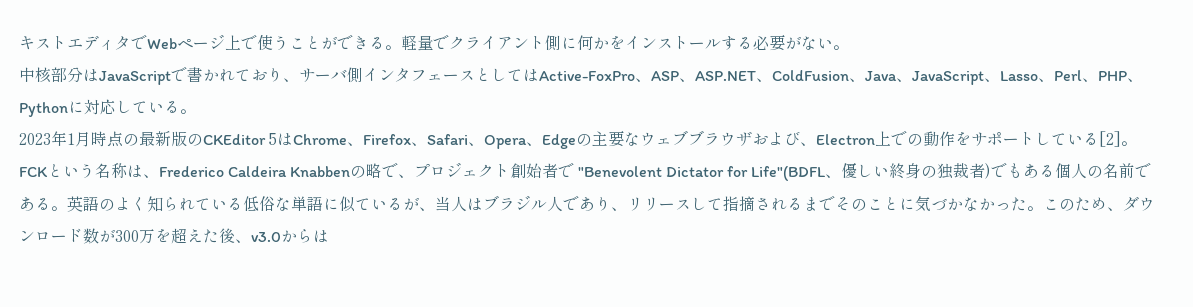キストエディタでWebページ上で使うことができる。軽量でクライアント側に何かをインストールする必要がない。
中核部分はJavaScriptで書かれており、サーバ側インタフェースとしてはActive-FoxPro、ASP、ASP.NET、ColdFusion、Java、JavaScript、Lasso、Perl、PHP、Pythonに対応している。
2023年1月時点の最新版のCKEditor 5はChrome、Firefox、Safari、Opera、Edgeの主要なウェブブラウザおよび、Electron上での動作をサポートしている[2]。
FCKという名称は、Frederico Caldeira Knabbenの略で、プロジェクト創始者で "Benevolent Dictator for Life"(BDFL、優しい終身の独裁者)でもある個人の名前である。英語のよく知られている低俗な単語に似ているが、当人はブラジル人であり、リリースして指摘されるまでそのことに気づかなかった。このため、ダウンロード数が300万を超えた後、v3.0からは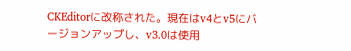CKEditorに改称された。現在はv4とv5にバージョンアップし、v3.0は使用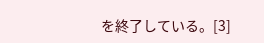を終了している。[3]